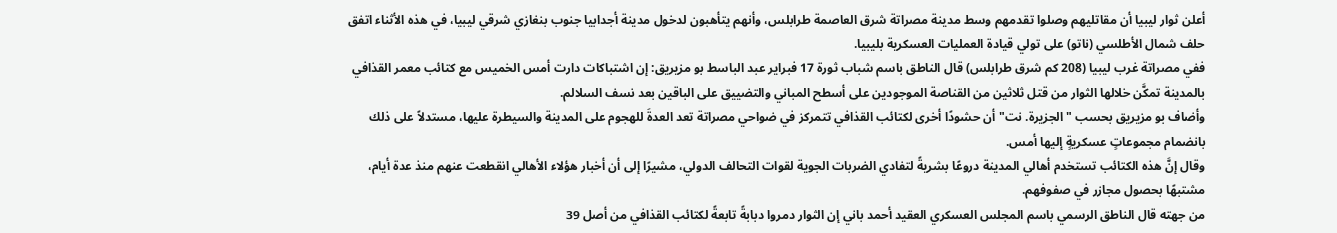أعلن ثوار ليبيا أن مقاتليهم وصلوا تقدمهم وسط مدينة مصراتة شرق العاصمة طرابلس، وأنهم يتأهبون لدخول مدينة أجدابيا جنوب بنغازي شرقي ليبيا، في هذه الأثناء اتفق حلف شمال الأطلسي (ناتو) على تولي قيادة العمليات العسكرية بليبيا.
ففي مصراتة غرب ليبيا (208 كم شرق طرابلس) قال الناطق باسم شباب ثورة 17 فبراير عبد الباسط بو مزيريق: إن اشتباكات دارت أمس الخميس مع كتائب معمر القذافي بالمدينة تمكَّن خلالها الثوار من قتل ثلاثين من القناصة الموجودين على أسطح المباني والتضييق على الباقين بعد نسف السلالم.
وأضاف بو مزيريق بحسب "الجزيرة. نت" أن حشودًا أخرى لكتائب القذافي تتمركز في ضواحي مصراتة تعد العدةَ للهجوم على المدينة والسيطرة عليها، مستدلاً على ذلك بانضمام مجموعاتٍ عسكريةٍ إليها أمس.
وقال إنَّ هذه الكتائب تستخدم أهالي المدينة دروعًا بشريةً لتفادي الضربات الجوية لقوات التحالف الدولي، مشيرًا إلى أن أخبار هؤلاء الأهالي انقطعت عنهم منذ عدة أيام، مشتبهًا بحصول مجازر في صفوفهم.
من جهته قال الناطق الرسمي باسم المجلس العسكري العقيد أحمد باني إن الثوار دمروا دبابةً تابعةً لكتائب القذافي من أصل 39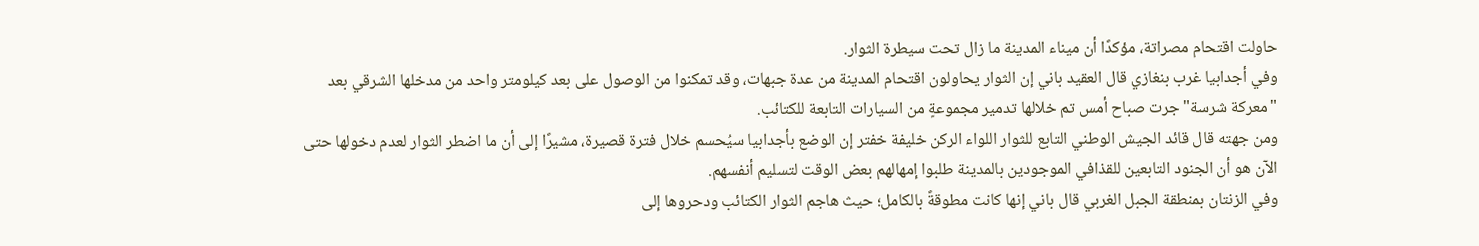حاولت اقتحام مصراتة، مؤكدًا أن ميناء المدينة ما زال تحت سيطرة الثوار.
وفي أجدابيا غرب بنغازي قال العقيد باني إن الثوار يحاولون اقتحام المدينة من عدة جبهات، وقد تمكنوا من الوصول على بعد كيلومتر واحد من مدخلها الشرقي بعد "معركة شرسة" جرت صباح أمس تم خلالها تدمير مجموعةٍ من السيارات التابعة للكتائب.
ومن جهته قال قائد الجيش الوطني التابع للثوار اللواء الركن خليفة خفتر إن الوضع بأجدابيا سيُحسم خلال فترة قصيرة، مشيرًا إلى أن ما اضطر الثوار لعدم دخولها حتى الآن هو أن الجنود التابعين للقذافي الموجودين بالمدينة طلبوا إمهالهم بعض الوقت لتسليم أنفسهم.
وفي الزنتان بمنطقة الجبل الغربي قال باني إنها كانت مطوقةً بالكامل؛ حيث هاجم الثوار الكتائب ودحروها إلى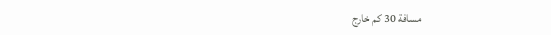مسافة 30 كم خارج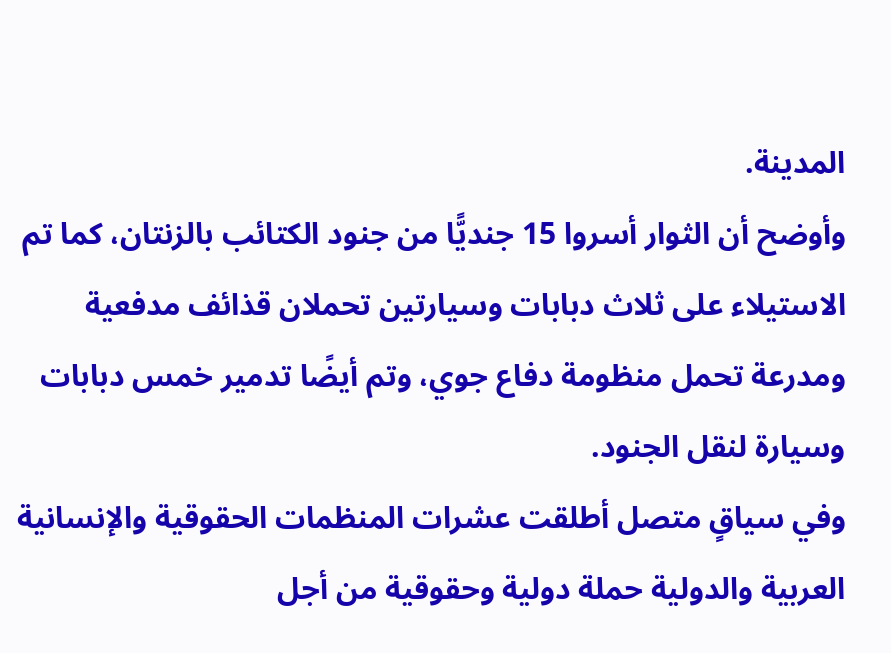المدينة.
وأوضح أن الثوار أسروا 15 جنديًّا من جنود الكتائب بالزنتان، كما تم الاستيلاء على ثلاث دبابات وسيارتين تحملان قذائف مدفعية ومدرعة تحمل منظومة دفاع جوي، وتم أيضًا تدمير خمس دبابات وسيارة لنقل الجنود.
وفي سياقٍ متصل أطلقت عشرات المنظمات الحقوقية والإنسانية العربية والدولية حملة دولية وحقوقية من أجل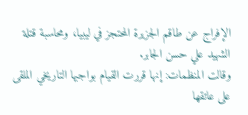الإفراج عن طاقم الجزيرة المحتجز في ليبيا، ومحاسبة قتلة الشهيد علي حسن الجابر.
وقالت المنظمات: إنها قررت القيام بواجبها التاريخي الملقى على عاتقها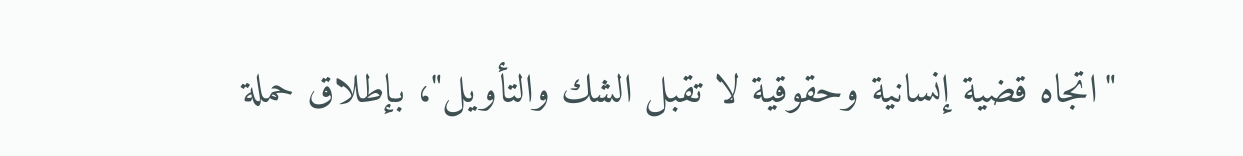"اتجاه قضية إنسانية وحقوقية لا تقبل الشك والتأويل"، بإطلاق حملة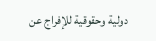دولية وحقوقية للإفراج عن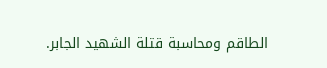الطاقم ومحاسبة قتلة الشهيد الجابر.